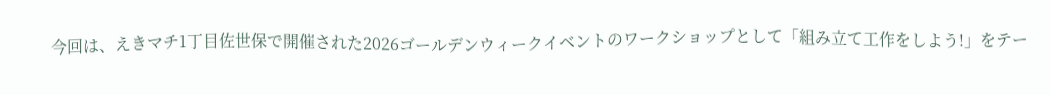今回は、えきマチ1丁目佐世保で開催された2026ゴールデンウィークイベントのワークショップとして「組み立て工作をしよう!」をテー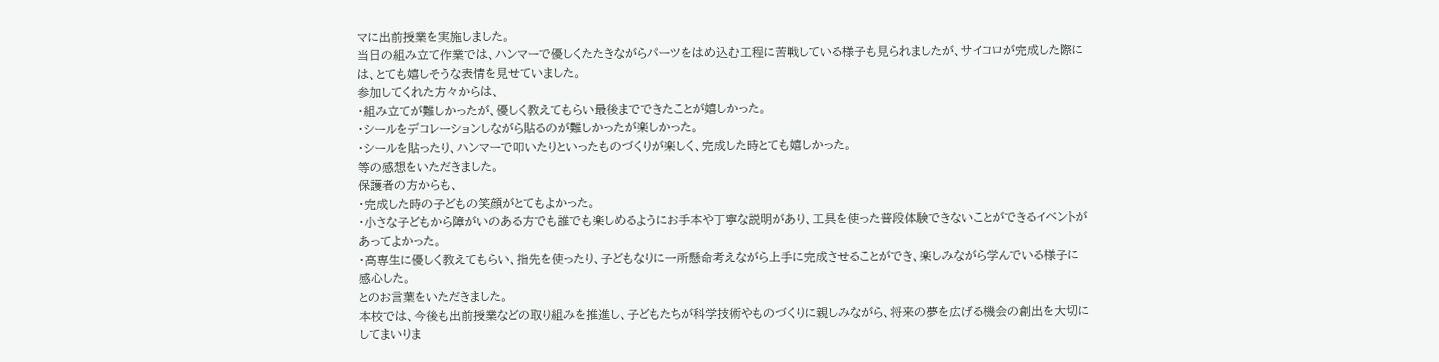マに出前授業を実施しました。
当日の組み立て作業では、ハンマーで優しくたたきながらパーツをはめ込む工程に苦戦している様子も見られましたが、サイコロが完成した際には、とても嬉しそうな表情を見せていました。
参加してくれた方々からは、
・組み立てが難しかったが、優しく教えてもらい最後までできたことが嬉しかった。
・シールをデコレーションしながら貼るのが難しかったが楽しかった。
・シールを貼ったり、ハンマーで叩いたりといったものづくりが楽しく、完成した時とても嬉しかった。
等の感想をいただきました。
保護者の方からも、
・完成した時の子どもの笑顔がとてもよかった。
・小さな子どもから障がいのある方でも誰でも楽しめるようにお手本や丁寧な説明があり、工具を使った普段体験できないことができるイベントがあってよかった。
・高専生に優しく教えてもらい、指先を使ったり、子どもなりに一所懸命考えながら上手に完成させることができ、楽しみながら学んでいる様子に感心した。
とのお言葉をいただきました。
本校では、今後も出前授業などの取り組みを推進し、子どもたちが科学技術やものづくりに親しみながら、将来の夢を広げる機会の創出を大切にしてまいりま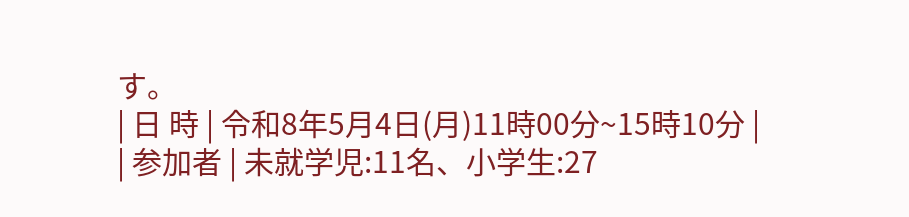す。
| 日 時 | 令和8年5月4日(月)11時00分~15時10分 |
| 参加者 | 未就学児:11名、小学生:27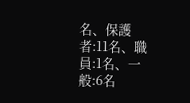名、保護者:11名、職員:1名、一般:6名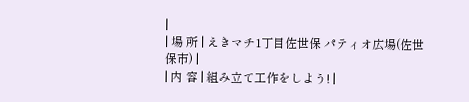|
| 場 所 | えきマチ1丁目佐世保 パティオ広場(佐世保市) |
| 内 容 | 組み立て工作をしよう! |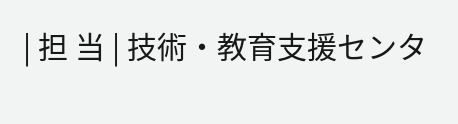| 担 当 | 技術・教育支援センタ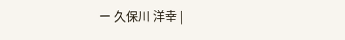ー 久保川 洋幸 |